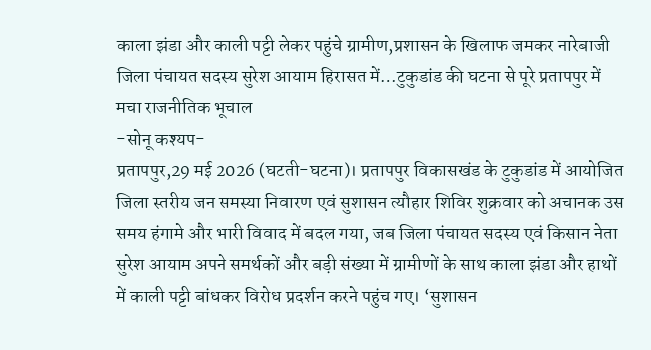काला झंडा और काली पट्टी लेकर पहुंचे ग्रामीण,प्रशासन के खिलाफ जमकर नारेबाजी
जिला पंचायत सदस्य सुरेश आयाम हिरासत में…टुकुडांड की घटना से पूरे प्रतापपुर में मचा राजनीतिक भूचाल
-सोनू कश्यप-
प्रतापपुर,29 मई 2026 (घटती-घटना)। प्रतापपुर विकासखंड के टुकुडांड में आयोजित जिला स्तरीय जन समस्या निवारण एवं सुशासन त्यौहार शिविर शुक्रवार को अचानक उस समय हंगामे और भारी विवाद में बदल गया, जब जिला पंचायत सदस्य एवं किसान नेता सुरेश आयाम अपने समर्थकों और बड़ी संख्या में ग्रामीणों के साथ काला झंडा और हाथों में काली पट्टी बांधकर विरोध प्रदर्शन करने पहुंच गए। ‘सुशासन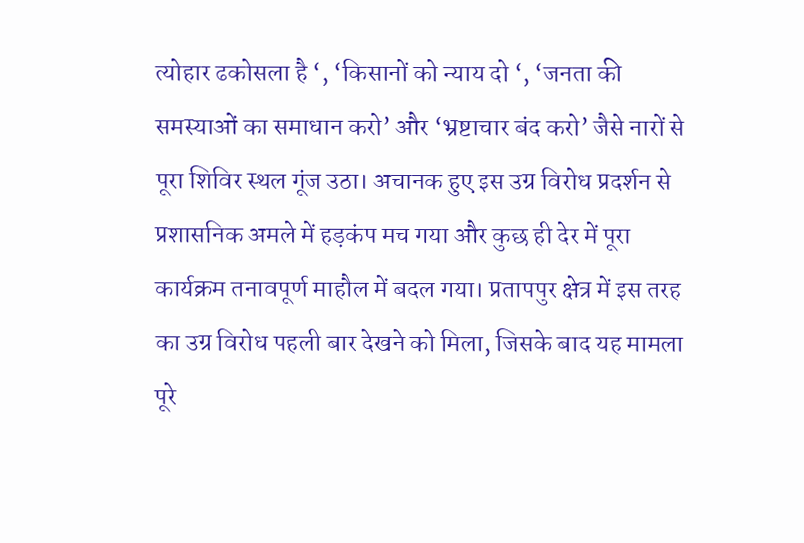त्योहार ढकोसला है ‘, ‘किसानों को न्याय दो ‘, ‘जनता की समस्याओं का समाधान करो’ और ‘भ्रष्टाचार बंद करो’ जैसे नारों से पूरा शिविर स्थल गूंज उठा। अचानक हुए इस उग्र विरोध प्रदर्शन से प्रशासनिक अमले में हड़कंप मच गया और कुछ ही देर में पूरा कार्यक्रम तनावपूर्ण माहौल में बदल गया। प्रतापपुर क्षेत्र में इस तरह का उग्र विरोध पहली बार देखने को मिला, जिसके बाद यह मामला पूरे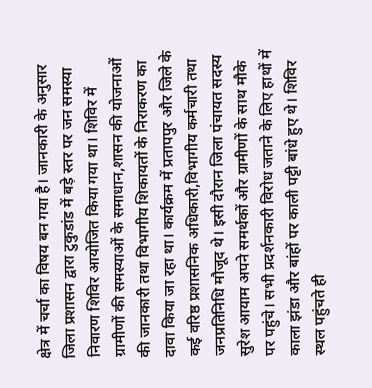क्षेत्र में चर्चा का विषय बन गया है। जानकारी के अनुसार जिला प्रशासन द्वारा टुकुडांड में बड़े स्तर पर जन समस्या निवारण शिविर आयोजित किया गया था। शिविर में ग्रामीणों की समस्याओं के समाधान,शासन की योजनाओं की जानकारी तथा विभागीय शिकायतों के निराकरण का दावा किया जा रहा था। कार्यक्रम में प्रतापपुर और जिले के कई वरिष्ठ प्रशासनिक अधिकारी,विभागीय कर्मचारी तथा जनप्रतिनिधि मौजूद थे। इसी दौरान जिला पंचायत सदस्य सुरेश आयाम अपने समर्थकों और ग्रामीणों के साथ मौके पर पहुंचे। सभी प्रदर्शनकारी विरोध जताने के लिए हाथों में काला झंडा और बांहों पर काली पट्टी बांधे हुए थे। शिविर स्थल पहुंचते ही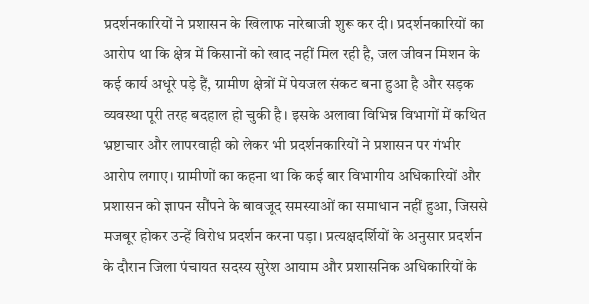प्रदर्शनकारियों ने प्रशासन के खिलाफ नारेबाजी शुरू कर दी। प्रदर्शनकारियों का आरोप था कि क्षेत्र में किसानों को खाद नहीं मिल रही है, जल जीवन मिशन के कई कार्य अधूरे पड़े हैं, ग्रामीण क्षेत्रों में पेयजल संकट बना हुआ है और सड़क व्यवस्था पूरी तरह बदहाल हो चुकी है। इसके अलावा विभिन्न विभागों में कथित भ्रष्टाचार और लापरवाही को लेकर भी प्रदर्शनकारियों ने प्रशासन पर गंभीर आरोप लगाए। ग्रामीणों का कहना था कि कई बार विभागीय अधिकारियों और प्रशासन को ज्ञापन सौंपने के बावजूद समस्याओं का समाधान नहीं हुआ, जिससे मजबूर होकर उन्हें विरोध प्रदर्शन करना पड़ा। प्रत्यक्षदर्शियों के अनुसार प्रदर्शन के दौरान जिला पंचायत सदस्य सुरेश आयाम और प्रशासनिक अधिकारियों के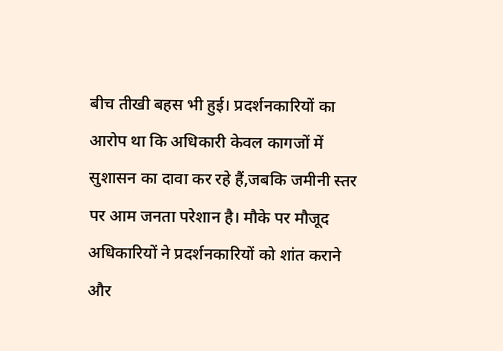बीच तीखी बहस भी हुई। प्रदर्शनकारियों का आरोप था कि अधिकारी केवल कागजों में सुशासन का दावा कर रहे हैं,जबकि जमीनी स्तर पर आम जनता परेशान है। मौके पर मौजूद अधिकारियों ने प्रदर्शनकारियों को शांत कराने और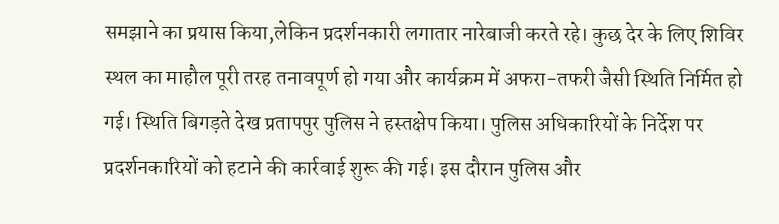समझाने का प्रयास किया,लेकिन प्रदर्शनकारी लगातार नारेबाजी करते रहे। कुछ देर के लिए शिविर स्थल का माहौल पूरी तरह तनावपूर्ण हो गया और कार्यक्रम में अफरा-तफरी जैसी स्थिति निर्मित हो गई। स्थिति बिगड़ते देख प्रतापपुर पुलिस ने हस्तक्षेप किया। पुलिस अधिकारियों के निर्देश पर प्रदर्शनकारियों को हटाने की कार्रवाई शुरू की गई। इस दौरान पुलिस और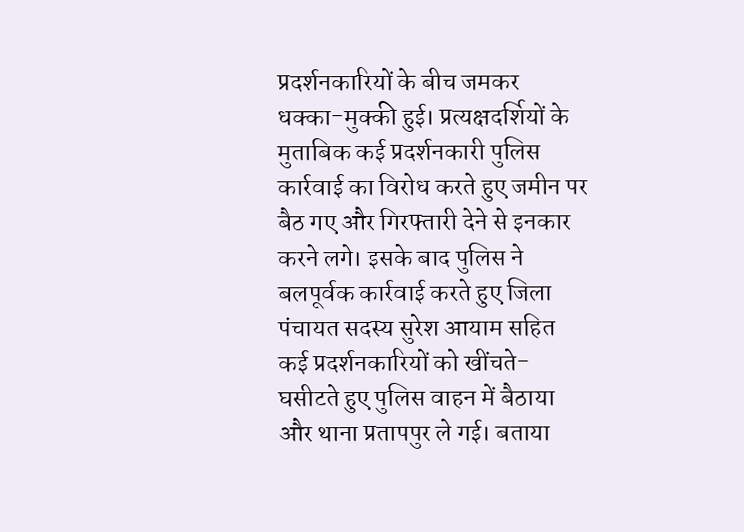प्रदर्शनकारियों के बीच जमकर धक्का-मुक्की हुई। प्रत्यक्षदर्शियों के मुताबिक कई प्रदर्शनकारी पुलिस कार्रवाई का विरोध करते हुए जमीन पर बैठ गए और गिरफ्तारी देने से इनकार करने लगे। इसके बाद पुलिस ने बलपूर्वक कार्रवाई करते हुए जिला पंचायत सदस्य सुरेश आयाम सहित कई प्रदर्शनकारियों को खींचते-घसीटते हुए पुलिस वाहन में बैठाया और थाना प्रतापपुर ले गई। बताया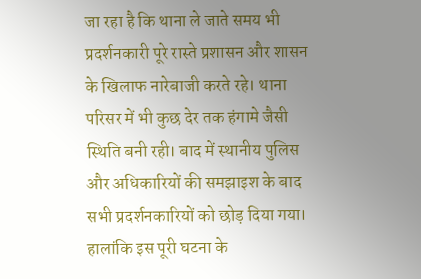जा रहा है कि थाना ले जाते समय भी प्रदर्शनकारी पूरे रास्ते प्रशासन और शासन के खिलाफ नारेबाजी करते रहे। थाना परिसर में भी कुछ देर तक हंगामे जैसी स्थिति बनी रही। बाद में स्थानीय पुलिस और अधिकारियों की समझाइश के बाद सभी प्रदर्शनकारियों को छोड़ दिया गया। हालांकि इस पूरी घटना के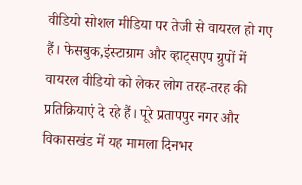वीडियो सोशल मीडिया पर तेजी से वायरल हो गए हैं। फेसबुक,इंस्टाग्राम और व्हाट्सएप ग्रुपों में वायरल वीडियो को लेकर लोग तरह-तरह की प्रतिक्रियाएं दे रहे हैं। पूरे प्रतापपुर नगर और विकासखंड में यह मामला दिनभर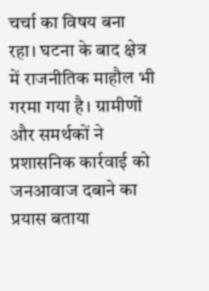चर्चा का विषय बना रहा। घटना के बाद क्षेत्र में राजनीतिक माहौल भी गरमा गया है। ग्रामीणों और समर्थकों ने प्रशासनिक कार्रवाई को जनआवाज दबाने का प्रयास बताया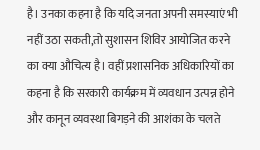है। उनका कहना है कि यदि जनता अपनी समस्याएं भी नहीं उठा सकती,तो सुशासन शिविर आयोजित करने का क्या औचित्य है। वहीं प्रशासनिक अधिकारियों का कहना है कि सरकारी कार्यक्रम में व्यवधान उत्पन्न होने और कानून व्यवस्था बिगड़ने की आशंका के चलते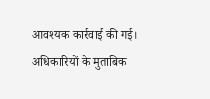आवश्यक कार्रवाई की गई। अधिकारियों के मुताबिक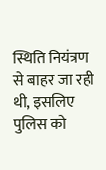स्थिति नियंत्रण से बाहर जा रही थी, इसलिए पुलिस को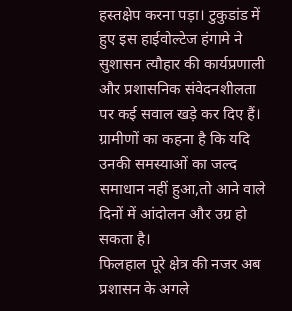हस्तक्षेप करना पड़ा। टुकुडांड में हुए इस हाईवोल्टेज हंगामे ने सुशासन त्यौहार की कार्यप्रणाली और प्रशासनिक संवेदनशीलता पर कई सवाल खड़े कर दिए हैं। ग्रामीणों का कहना है कि यदि उनकी समस्याओं का जल्द समाधान नहीं हुआ,तो आने वाले दिनों में आंदोलन और उग्र हो सकता है।
फिलहाल पूरे क्षेत्र की नजर अब प्रशासन के अगले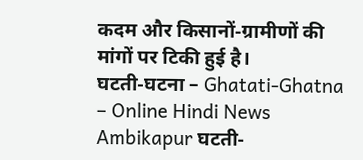कदम और किसानों-ग्रामीणों की मांगों पर टिकी हुई है।
घटती-घटना – Ghatati-Ghatna – Online Hindi News Ambikapur घटती-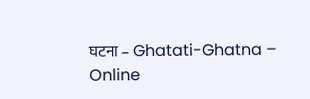घटना – Ghatati-Ghatna – Online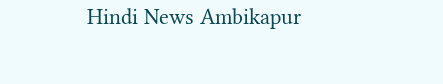Hindi News Ambikapur